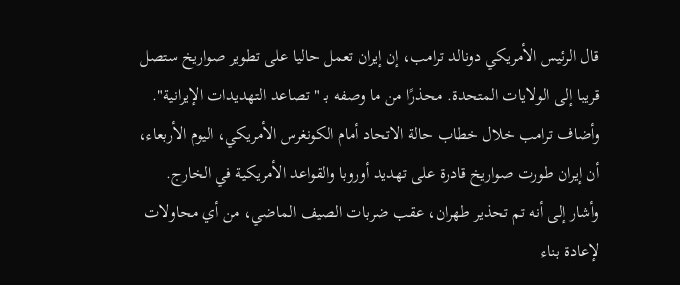قال الرئيس الأمريكي دونالد ترامب، إن إيران تعمل حاليا على تطوير صواريخ ستصل قريبا إلى الولايات المتحدة. محذرًا من ما وصفه بـ "تصاعد التهديدات الإيرانية".
وأضاف ترامب خلال خطاب حالة الاتحاد أمام الكونغرس الأمريكي، اليوم الأربعاء، أن إيران طورت صواريخ قادرة على تهديد أوروبا والقواعد الأمريكية في الخارج.
وأشار إلى أنه تم تحذير طهران، عقب ضربات الصيف الماضي، من أي محاولات لإعادة بناء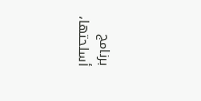برنامج أسلحتها،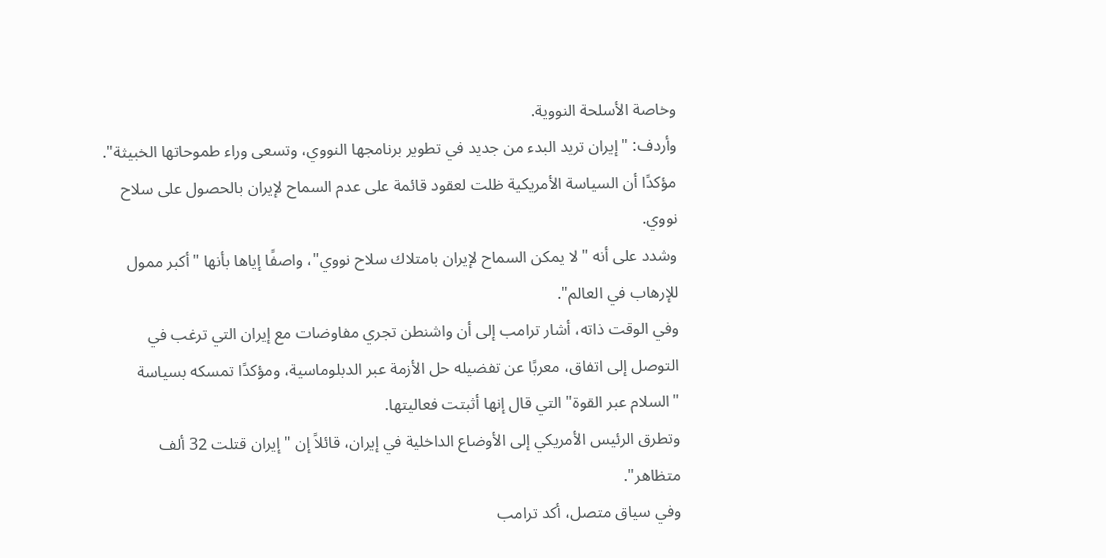وخاصة الأسلحة النووية.
وأردف: "إيران تريد البدء من جديد في تطوير برنامجها النووي، وتسعى وراء طموحاتها الخبيثة". مؤكدًا أن السياسة الأمريكية ظلت لعقود قائمة على عدم السماح لإيران بالحصول على سلاح نووي.
وشدد على أنه "لا يمكن السماح لإيران بامتلاك سلاح نووي"، واصفًا إياها بأنها "أكبر ممول للإرهاب في العالم".
وفي الوقت ذاته، أشار ترامب إلى أن واشنطن تجري مفاوضات مع إيران التي ترغب في التوصل إلى اتفاق، معربًا عن تفضيله حل الأزمة عبر الدبلوماسية، ومؤكدًا تمسكه بسياسة "السلام عبر القوة" التي قال إنها أثبتت فعاليتها.
وتطرق الرئيس الأمريكي إلى الأوضاع الداخلية في إيران، قائلاً إن "إيران قتلت 32 ألف متظاهر".
وفي سياق متصل، أكد ترامب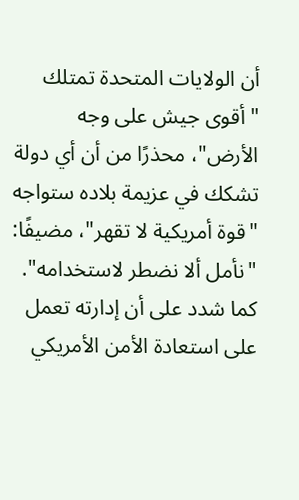أن الولايات المتحدة تمتلك "أقوى جيش على وجه الأرض"، محذرًا من أن أي دولة تشكك في عزيمة بلاده ستواجه "قوة أمريكية لا تقهر"، مضيفًا: "نأمل ألا نضطر لاستخدامه".
كما شدد على أن إدارته تعمل على استعادة الأمن الأمريكي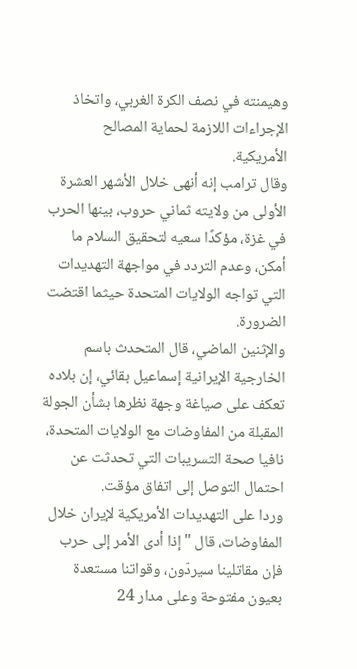وهيمنته في نصف الكرة الغربي، واتخاذ الإجراءات اللازمة لحماية المصالح الأمريكية.
وقال ترامب إنه أنهى خلال الأشهر العشرة الأولى من ولايته ثماني حروب، بينها الحرب في غزة، مؤكدًا سعيه لتحقيق السلام ما أمكن، وعدم التردد في مواجهة التهديدات التي تواجه الولايات المتحدة حيثما اقتضت الضرورة.
والإثنين الماضي، قال المتحدث باسم الخارجية الإيرانية إسماعيل بقائي، إن بلاده تعكف على صياغة وجهة نظرها بشأن الجولة المقبلة من المفاوضات مع الولايات المتحدة، نافيا صحة التسريبات التي تحدثت عن احتمال التوصل إلى اتفاق مؤقت.
وردا على التهديدات الأمريكية لإيران خلال المفاوضات، قال "إذا أدى الأمر إلى حرب فإن مقاتلينا سيردّون، وقواتنا مستعدة بعيون مفتوحة وعلى مدار 24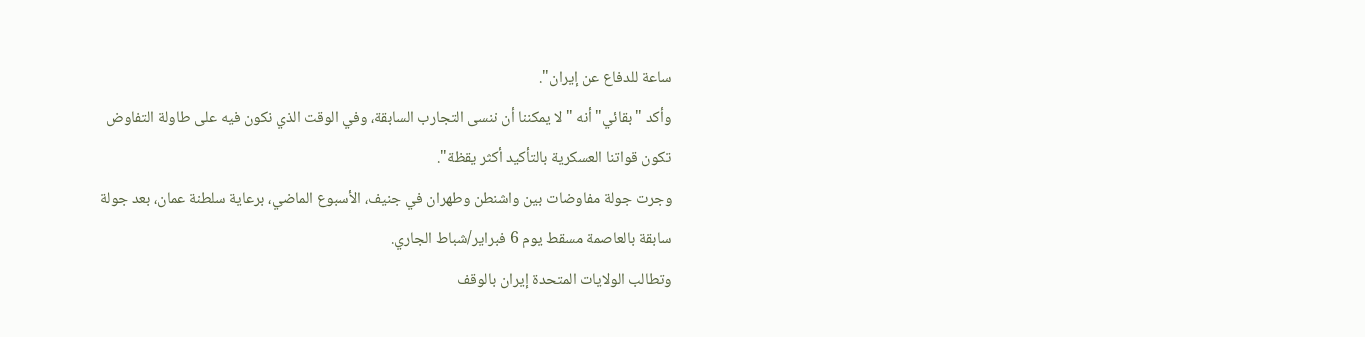ساعة للدفاع عن إيران".
وأكد "بقائي" أنه "لا يمكننا أن ننسى التجارب السابقة، وفي الوقت الذي نكون فيه على طاولة التفاوض تكون قواتنا العسكرية بالتأكيد أكثر يقظة".
وجرت جولة مفاوضات بين واشنطن وطهران في جنيف، الأسبوع الماضي، برعاية سلطنة عمان، بعد جولة سابقة بالعاصمة مسقط يوم 6 فبراير/شباط الجاري.
وتطالب الولايات المتحدة إيران بالوقف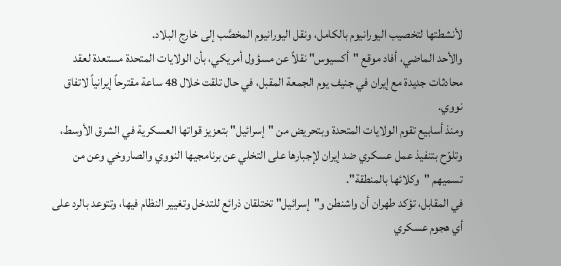لأنشطتها لتخصيب اليورانيوم بالكامل، ونقل اليورانيوم المخصَّب إلى خارج البلاد.
والأحد الماضي، أفاد موقع "أكسيوس" نقلاً عن مسؤول أمريكي، بأن الولايات المتحدة مستعدة لعقد محادثات جديدة مع إيران في جنيف يوم الجمعة المقبل، في حال تلقت خلال 48 ساعة مقترحاً إيرانياً لاتفاق نووي.
ومنذ أسابيع تقوم الولايات المتحدة وبتحريض من "إسرائيل" بتعزيز قواتها العسكرية في الشرق الأوسط، وتلوّح بتنفيذ عمل عسكري ضد إيران لإجبارها على التخلي عن برنامجيها النووي والصاروخي وعن من تسميهم "وكلائها بالمنطقة".
في المقابل، تؤكد طهران أن واشنطن و"إسرائيل" تختلقان ذرائع للتدخل وتغيير النظام فيها، وتتوعد بالرد على أي هجوم عسكري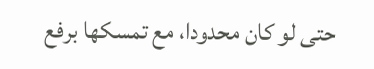حتى لو كان محدودا، مع تمسكها برفع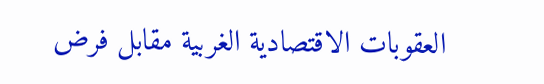العقوبات الاقتصادية الغربية مقابل فرض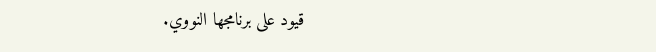قيود على برنامجها النووي.